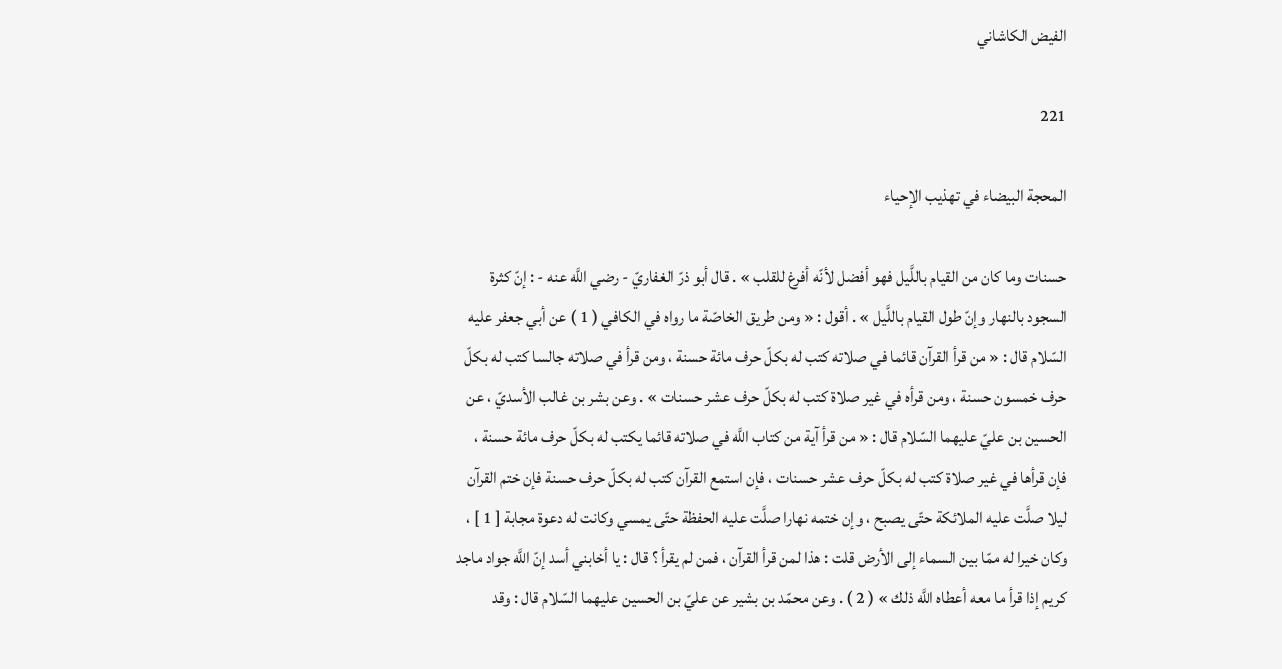الفيض الكاشاني

221

المحجة البيضاء في تهذيب الإحياء

حسنات وما كان من القيام باللَّيل فهو أفضل لأنّه أفرغ للقلب » . قال أبو ذرّ الغفاريّ - رضي اللَّه عنه - : إنّ كثرة السجود بالنهار وإنّ طول القيام باللَّيل » . أقول : « ومن طريق الخاصّة ما رواه في الكافي ( 1 ) عن أبي جعفر عليه السّلام قال : « من قرأ القرآن قائما في صلاته كتب له بكلّ حرف مائة حسنة ، ومن قرأ في صلاته جالسا كتب له بكلّ حرف خمسون حسنة ، ومن قرأه في غير صلاة كتب له بكلّ حرف عشر حسنات » . وعن بشر بن غالب الأسديّ ، عن الحسين بن عليّ عليهما السّلام قال : « من قرأ آية من كتاب اللَّه في صلاته قائما يكتب له بكلّ حرف مائة حسنة ، فإن قرأها في غير صلاة كتب له بكلّ حرف عشر حسنات ، فإن استمع القرآن كتب له بكلّ حرف حسنة فإن ختم القرآن ليلا صلَّت عليه الملائكة حتّى يصبح ، وإن ختمه نهارا صلَّت عليه الحفظة حتّى يمسي وكانت له دعوة مجابة [ 1 ] ، وكان خيرا له ممّا بين السماء إلى الأرض قلت : هذا لمن قرأ القرآن ، فمن لم يقرأ ؟ قال : يا أخابني أسد إنّ اللَّه جواد ماجد كريم إذا قرأ ما معه أعطاه اللَّه ذلك » ( 2 ) . وعن محمّد بن بشير عن عليّ بن الحسين عليهما السّلام قال : وقد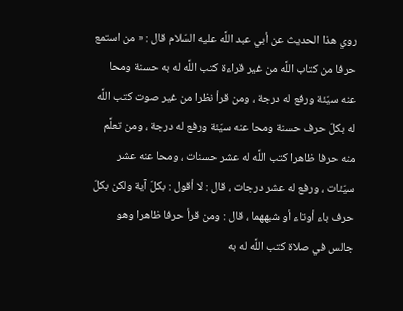روي هذا الحديث عن أبي عبد اللَّه عليه السّلام قال : « من استمع حرفا من كتاب اللَّه من غير قراءة كتب اللَّه له به حسنة ومحا عنه سيّئة ورفع له درجة ، ومن قرأ نظرا من غير صوت كتب اللَّه له بكلّ حرف حسنة ومحا عنه سيّئة ورفع له درجة ، ومن تعلَّم منه حرفا ظاهرا كتب اللَّه له عشر حسنات ، ومحا عنه عشر سيّئات ، ورفع له عشر درجات ، قال : لا أقول : بكلّ آية ولكن بكلّ حرف باء أوتاء أو شبههما ، قال : ومن قرأ حرفا ظاهرا وهو جالس في صلاة كتب اللَّه له به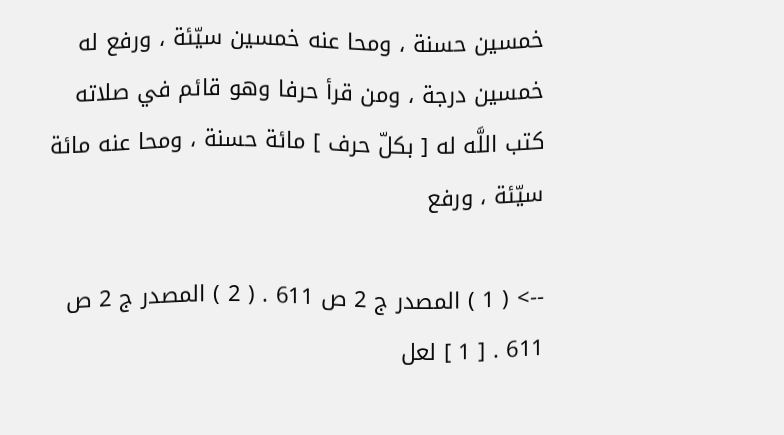خمسين حسنة ، ومحا عنه خمسين سيّئة ، ورفع له خمسين درجة ، ومن قرأ حرفا وهو قائم في صلاته كتب اللَّه له [ بكلّ حرف ] مائة حسنة ، ومحا عنه مائة سيّئة ، ورفع

--> ( 1 ) المصدر ج 2 ص 611 . ( 2 ) المصدر ج 2 ص 611 . [ 1 ] لعل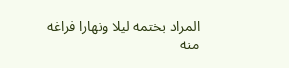المراد بختمه ليلا ونهارا فراغه منه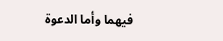فيهما وأما الدعوة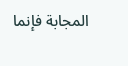المجابة فإنما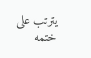يترتب على ختمه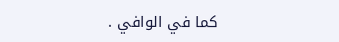كما في الوافي .